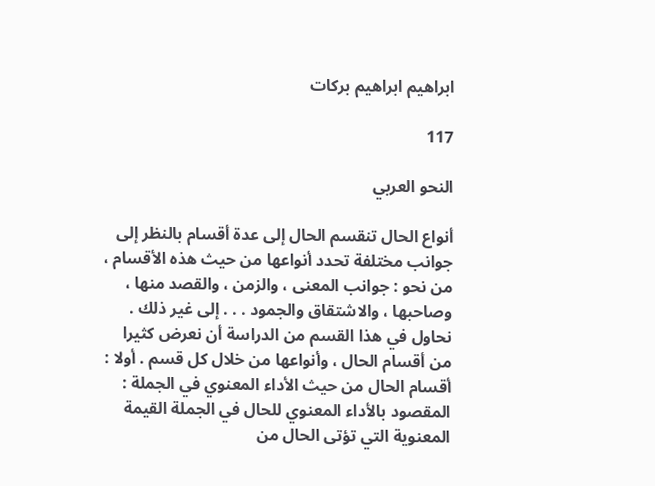ابراهيم ابراهيم بركات

117

النحو العربي

أنواع الحال تنقسم الحال إلى عدة أقسام بالنظر إلى جوانب مختلفة تحدد أنواعها من حيث هذه الأقسام ، من نحو : جوانب المعنى ، والزمن ، والقصد منها ، وصاحبها ، والاشتقاق والجمود . . . إلى غير ذلك . نحاول في هذا القسم من الدراسة أن نعرض كثيرا من أقسام الحال ، وأنواعها من خلال كل قسم . أولا : أقسام الحال من حيث الأداء المعنوي في الجملة : المقصود بالأداء المعنوي للحال في الجملة القيمة المعنوية التي تؤتى الحال من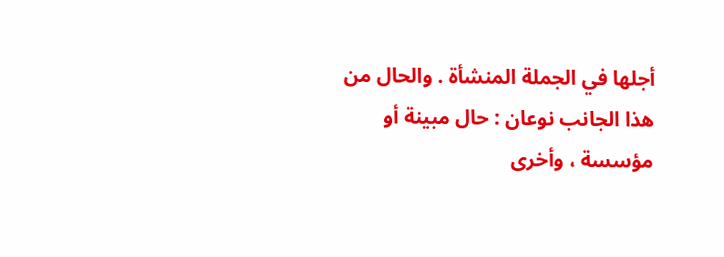أجلها في الجملة المنشأة . والحال من هذا الجانب نوعان : حال مبينة أو مؤسسة ، وأخرى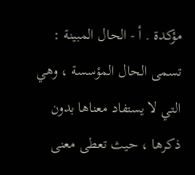مؤكدة . أ - الحال المبينة : تسمى الحال المؤسسة ، وهي التي لا يستفاد معناها بدون ذكرها ، حيث تعطى معنى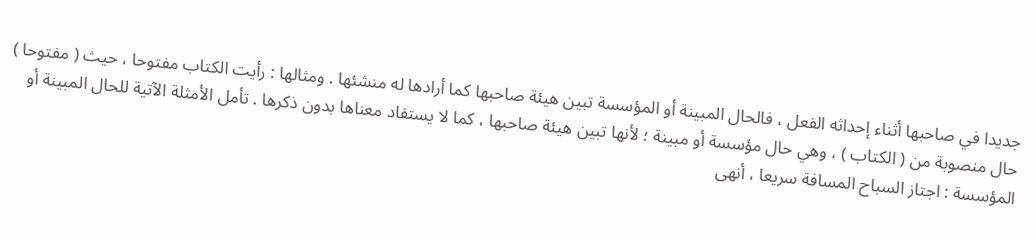جديدا في صاحبها أثناء إحداثه الفعل ، فالحال المبينة أو المؤسسة تبين هيئة صاحبها كما أرادها له منشئها . ومثالها : رأيت الكتاب مفتوحا ، حيث ( مفتوحا ) حال منصوبة من ( الكتاب ) ، وهي حال مؤسسة أو مبينة ؛ لأنها تبين هيئة صاحبها ، كما لا يستفاد معناها بدون ذكرها . تأمل الأمثلة الآتية للحال المبينة أو المؤسسة : اجتاز السباح المسافة سريعا ، أنهى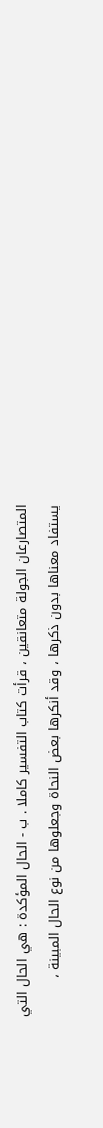المتصارعان الجولة متعانقين ، قرأت كتاب التفسير كاملا . ب - الحال المؤكدة : هي الحال التي يستفاد معناها بدون ذكرها ، وقد أنكرها بعض النحاة وجعلوها من نوع الحال المبينة ،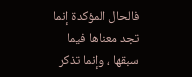فالحال المؤكدة إنما تجد معناها فيما سبقها ، وإنما تذكر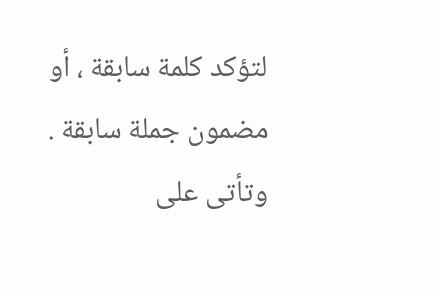لتؤكد كلمة سابقة ، أو مضمون جملة سابقة . وتأتى على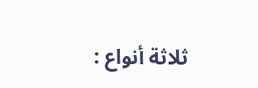ثلاثة أنواع :